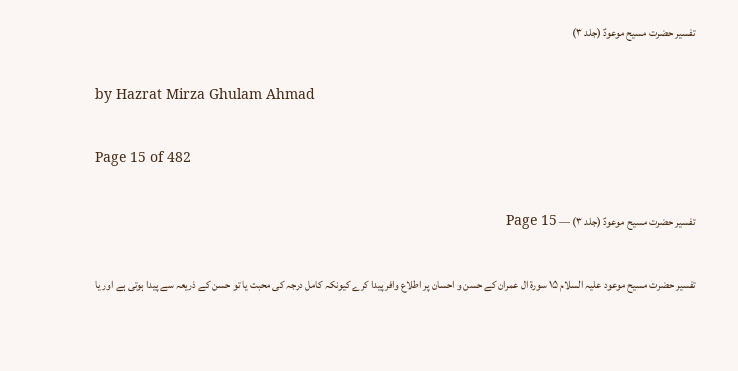تفسیر حضرت مسیح موعودؑ (جلد ۳)

by Hazrat Mirza Ghulam Ahmad

Page 15 of 482

تفسیر حضرت مسیح موعودؑ (جلد ۳) — Page 15

تفسیر حضرت مسیح موعود علیہ السلام ۱۵ سورة ال عمران کے حسن و احسان پر اطلاع وافر پیدا کرے کیونکہ کامل درجہ کی محبت یا تو حسن کے ذریعہ سے پیدا ہوتی ہے اور یا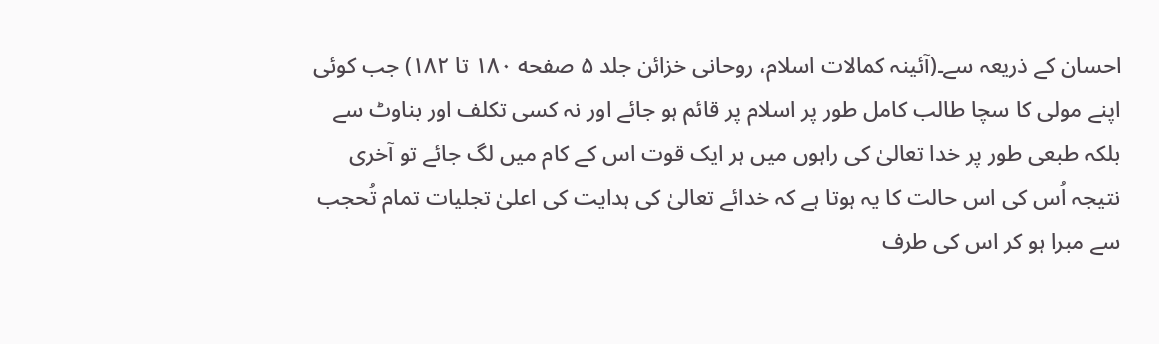احسان کے ذریعہ سے۔(آئینہ کمالات اسلام، روحانی خزائن جلد ۵ صفحه ۱۸۰ تا ۱۸۲) جب کوئی اپنے مولی کا سچا طالب کامل طور پر اسلام پر قائم ہو جائے اور نہ کسی تکلف اور بناوٹ سے بلکہ طبعی طور پر خدا تعالیٰ کی راہوں میں ہر ایک قوت اس کے کام میں لگ جائے تو آخری نتیجہ اُس کی اس حالت کا یہ ہوتا ہے کہ خدائے تعالیٰ کی ہدایت کی اعلیٰ تجلیات تمام تُحجب سے مبرا ہو کر اس کی طرف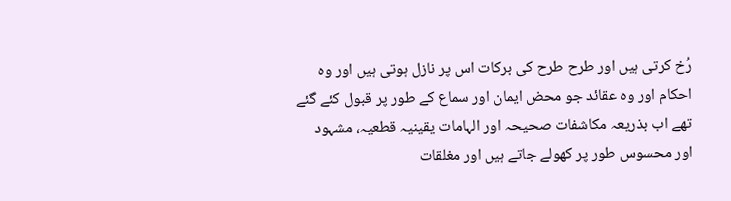رُخ کرتی ہیں اور طرح طرح کی برکات اس پر نازل ہوتی ہیں اور وہ احکام اور وہ عقائد جو محض ایمان اور سماع کے طور پر قبول کئے گئے تھے اب بذریعہ مکاشفات صحیحہ اور الہامات یقینیہ قطعیہ، مشہود اور محسوس طور پر کھولے جاتے ہیں اور مغلقات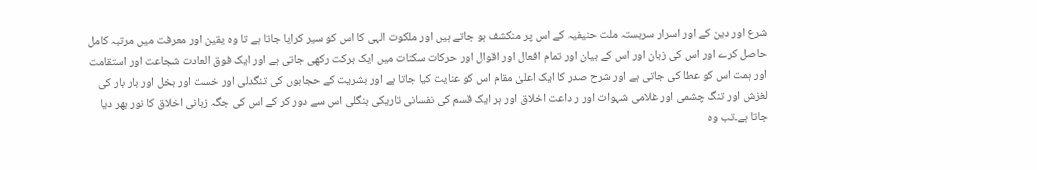شرع اور دین کے اور اسرار سربستہ ملت حنیفیہ کے اس پر منکشف ہو جاتے ہیں اور ملکوت الہی کا اس کو سیر کرایا جاتا ہے تا وہ یقین اور معرفت میں مرتبہ کامل حاصل کرے اور اس کی زبان اور اس کے بیان اور تمام افعال اور اقوال اور حرکات سکنات میں ایک برکت رکھی جاتی ہے اور ایک فوق العادت شجاعت اور استقامت اور ہمت اس کو عطا کی جاتی ہے اور شرح صدر کا ایک اعلیٰ مقام اس کو عنایت کیا جاتا ہے اور بشریت کے حجابوں کی تنگدلی اور خست اور بخل اور بار بار کی لغزش اور تنگ چشمی اور غلامی شہوات اور ر داعت اخلاق اور ہر ایک قسم کی نفسانی تاریکی بنگلی اس سے دور کر کے اس کی جگہ زبانی اخلاق کا نور بھر دیا جاتا ہے۔تب وہ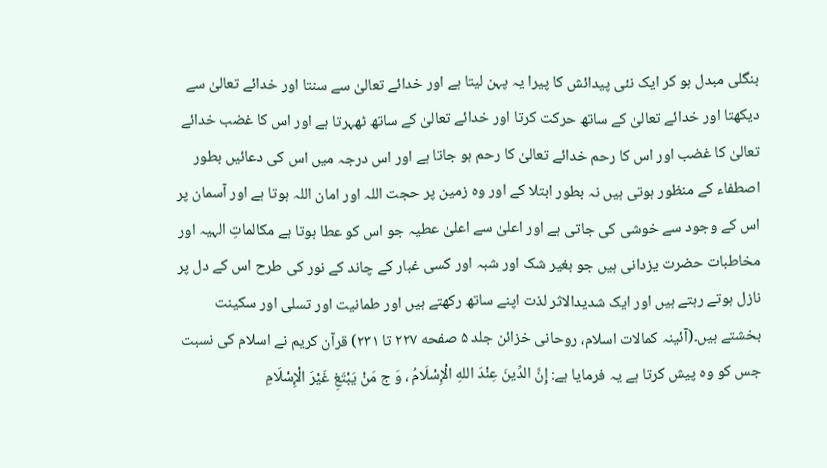بنگلی مبدل ہو کر ایک نئی پیدائش کا پیرا یہ پہن لیتا ہے اور خدائے تعالیٰ سے سنتا اور خدائے تعالیٰ سے دیکھتا اور خدائے تعالیٰ کے ساتھ حرکت کرتا اور خدائے تعالیٰ کے ساتھ ٹھہرتا ہے اور اس کا غضب خدائے تعالیٰ کا غضب اور اس کا رحم خدائے تعالیٰ کا رحم ہو جاتا ہے اور اس درجہ میں اس کی دعائیں بطور اصطفاء کے منظور ہوتی ہیں نہ بطور ابتلا کے اور وہ زمین پر حجت اللہ اور امان اللہ ہوتا ہے اور آسمان پر اس کے وجود سے خوشی کی جاتی ہے اور اعلیٰ سے اعلیٰ عطیہ جو اس کو عطا ہوتا ہے مکالماتِ الہیہ اور مخاطبات حضرت یزدانی ہیں جو بغیر شک اور شبہ اور کسی غبار کے چاند کے نور کی طرح اس کے دل پر نازل ہوتے رہتے ہیں اور ایک شدیدالاثر لذت اپنے ساتھ رکھتے ہیں اور طمانیت اور تسلی اور سکینت بخشتے ہیں۔(آئینہ کمالات اسلام، روحانی خزائن جلد ۵ صفحه ۲۲۷ تا ۲۳۱) قرآن کریم نے اسلام کی نسبت جس کو وہ پیش کرتا ہے یہ فرمایا ہے: إِنَّ الدِّينَ عِنْدَ اللهِ الْإِسْلَامُ ، وَ ج مَنْ يَبْتَغِ غَيْرَ الْإِسْلَامِ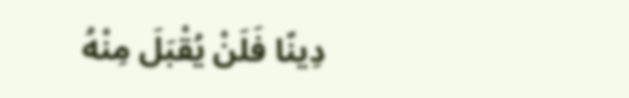دِينًا فَلَنْ يُقْبَلَ مِنْهُ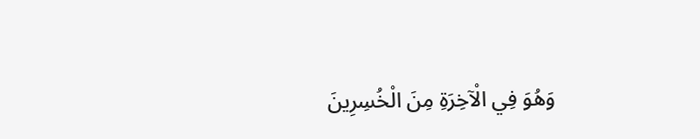وَهُوَ فِي الْآخِرَةِ مِنَ الْخُسِرِينَ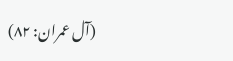(آل عمران: ٨٢)